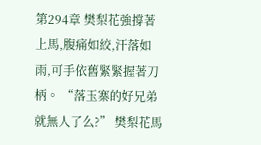第294章 樊梨花強撐著上馬,腹痛如絞,汗落如雨,可手依舊緊緊握著刀柄。 “落玉寨的好兄弟就無人了么?” 樊梨花馬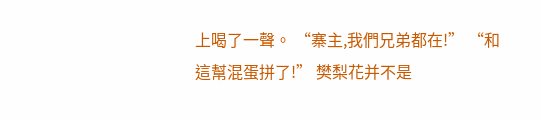上喝了一聲。 “寨主,我們兄弟都在!” “和這幫混蛋拼了!” 樊梨花并不是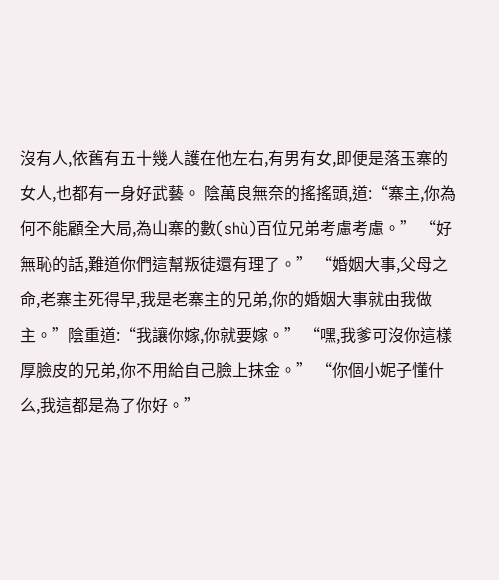沒有人,依舊有五十幾人護在他左右,有男有女,即便是落玉寨的女人,也都有一身好武藝。 陰萬良無奈的搖搖頭,道:“寨主,你為何不能顧全大局,為山寨的數(shù)百位兄弟考慮考慮。” “好無恥的話,難道你們這幫叛徒還有理了。” “婚姻大事,父母之命,老寨主死得早,我是老寨主的兄弟,你的婚姻大事就由我做主。”陰重道:“我讓你嫁,你就要嫁。” “嘿,我爹可沒你這樣厚臉皮的兄弟,你不用給自己臉上抹金。” “你個小妮子懂什么,我這都是為了你好。”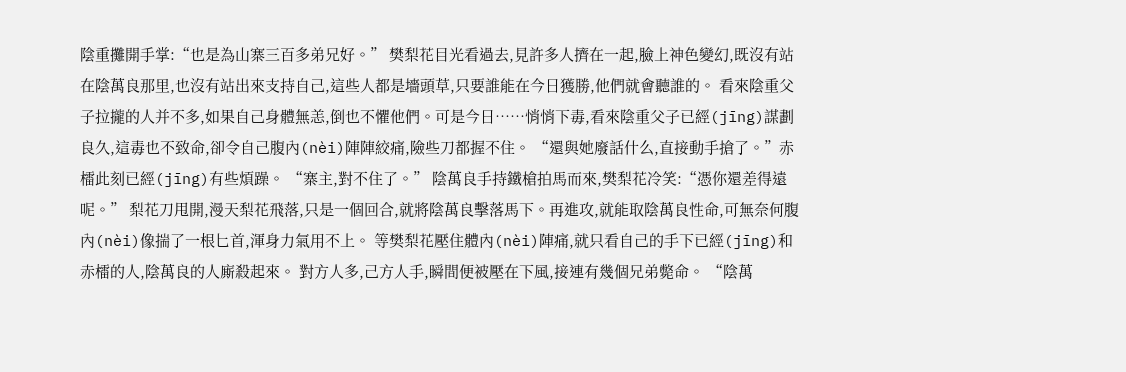陰重攤開手掌:“也是為山寨三百多弟兄好。” 樊梨花目光看過去,見許多人擠在一起,臉上神色變幻,既沒有站在陰萬良那里,也沒有站出來支持自己,這些人都是墻頭草,只要誰能在今日獲勝,他們就會聽誰的。 看來陰重父子拉攏的人并不多,如果自己身體無恙,倒也不懼他們。可是今日……悄悄下毒,看來陰重父子已經(jīng)謀劃良久,這毒也不致命,卻令自己腹內(nèi)陣陣絞痛,險些刀都握不住。 “還與她廢話什么,直接動手搶了。”赤檑此刻已經(jīng)有些煩躁。 “寨主,對不住了。” 陰萬良手持鐵槍拍馬而來,樊梨花冷笑:“憑你還差得遠呢。” 梨花刀甩開,漫天梨花飛落,只是一個回合,就將陰萬良擊落馬下。再進攻,就能取陰萬良性命,可無奈何腹內(nèi)像揣了一根匕首,渾身力氣用不上。 等樊梨花壓住體內(nèi)陣痛,就只看自己的手下已經(jīng)和赤檑的人,陰萬良的人廝殺起來。 對方人多,己方人手,瞬間便被壓在下風,接連有幾個兄弟斃命。 “陰萬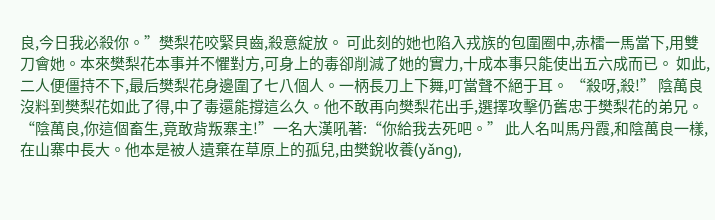良,今日我必殺你。”樊梨花咬緊貝齒,殺意綻放。 可此刻的她也陷入戎族的包圍圈中,赤檑一馬當下,用雙刀會她。本來樊梨花本事并不懼對方,可身上的毒卻削減了她的實力,十成本事只能使出五六成而已。 如此,二人便僵持不下,最后樊梨花身邊圍了七八個人。一柄長刀上下舞,叮當聲不絕于耳。 “殺呀,殺!” 陰萬良沒料到樊梨花如此了得,中了毒還能撐這么久。他不敢再向樊梨花出手,選擇攻擊仍舊忠于樊梨花的弟兄。 “陰萬良,你這個畜生,竟敢背叛寨主!”一名大漢吼著:“你給我去死吧。” 此人名叫馬丹霞,和陰萬良一樣,在山寨中長大。他本是被人遺棄在草原上的孤兒,由樊銳收養(yǎng),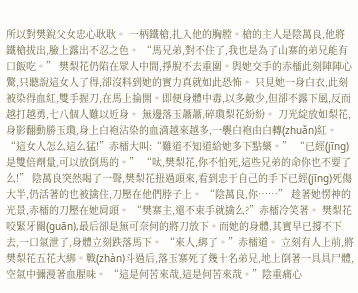所以對樊銳父女忠心耿耿。 一柄鐵槍,扎入他的胸膛。槍的主人是陰萬良,他將鐵槍拔出,臉上露出不忍之色。 “馬兄弟,對不住了,我也是為了山寨的弟兄能有口飯吃。” 樊梨花仍陷在眾人中間,掙脫不去重圍。與她交手的赤檑此刻陣陣心驚,只聽說這女人了得,卻沒料到她的實力真就如此恐怖。 只見她一身白衣,此刻被染得血紅,雙手握刀,在馬上掄開。即便身體中毒,以多敵少,但卻不露下風,反而越打越勇,七八個人難以近身。 無邊落玉蕭蕭,碎瓊梨花紛紛。 刀光綻放如梨花,身影翻動勝玉瓊,身上白袍沾染的血滴越來越多,一襲白袍由白轉(zhuǎn)紅。 “這女人怎么這么猛!”赤檑大叫:“難道不知道給她多下點藥。” “已經(jīng)是雙倍劑量,可以放倒馬的。” “呔,樊梨花,你不怕死,這些兄弟的命你也不要了么!” 陰萬良突然喝了一聲,樊梨花扭過頭來,看到忠于自己的手下已經(jīng)死傷大半,仍活著的也被擒住,刀壓在他們脖子上。 “陰萬良,你……” 趁著她愣神的光景,赤檑的刀壓在她肩頭。 “樊寨主,還不束手就擒么?”赤檑冷笑著。 樊梨花咬緊牙關(guān),最后卻是無可奈何的將刀放下。而她的身體,其實早已撐不下去,一口氣泄了,身體立刻跌落馬下。 “來人,綁了。”赤檑道。 立刻有人上前,將樊梨花五花大綁。戰(zhàn)斗過后,落玉寨死了幾十名弟兄,地上倒著一具具尸體,空氣中彌漫著血腥味。 “這是何苦來哉,這是何苦來哉。”陰重痛心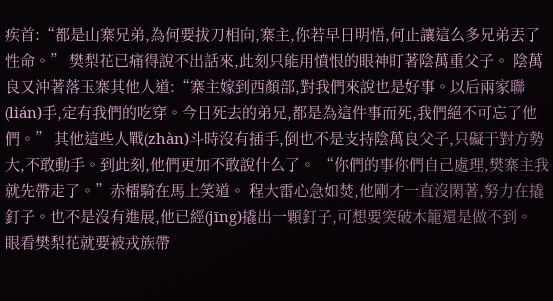疾首:“都是山寨兄弟,為何要拔刀相向,寨主,你若早日明悟,何止讓這么多兄弟丟了性命。” 樊梨花已痛得說不出話來,此刻只能用憤恨的眼神盯著陰萬重父子。 陰萬良又沖著落玉寨其他人道:“寨主嫁到西顏部,對我們來說也是好事。以后兩家聯(lián)手,定有我們的吃穿。今日死去的弟兄,都是為這件事而死,我們絕不可忘了他們。” 其他這些人戰(zhàn)斗時沒有插手,倒也不是支持陰萬良父子,只礙于對方勢大,不敢動手。到此刻,他們更加不敢說什么了。 “你們的事你們自己處理,樊寨主我就先帶走了。”赤檑騎在馬上笑道。 程大雷心急如焚,他剛才一直沒閑著,努力在撬釘子。也不是沒有進展,他已經(jīng)撬出一顆釘子,可想要突破木籠還是做不到。 眼看樊梨花就要被戎族帶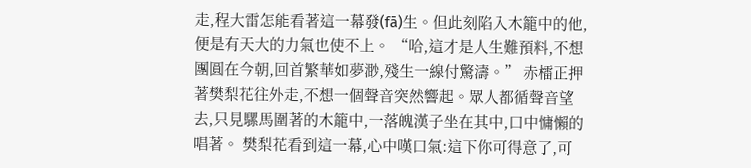走,程大雷怎能看著這一幕發(fā)生。但此刻陷入木籠中的他,便是有天大的力氣也使不上。 “哈,這才是人生難預料,不想團圓在今朝,回首繁華如夢渺,殘生一線付驚濤。” 赤檑正押著樊梨花往外走,不想一個聲音突然響起。眾人都循聲音望去,只見騾馬圍著的木籠中,一落魄漢子坐在其中,口中慵懶的唱著。 樊梨花看到這一幕,心中嘆口氣:這下你可得意了,可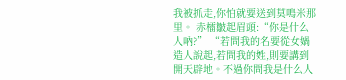我被抓走,你怕就要送到莫鳴米那里。 赤檑皺起眉頭:“你是什么人吶?” “若問我的名要從女媧造人說起,若問我的姓,則要講到開天辟地。不過你問我是什么人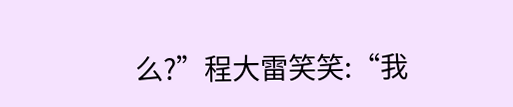么?”程大雷笑笑:“我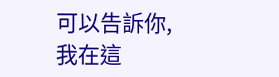可以告訴你,我在這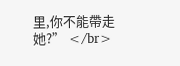里,你不能帶走她?” </br>